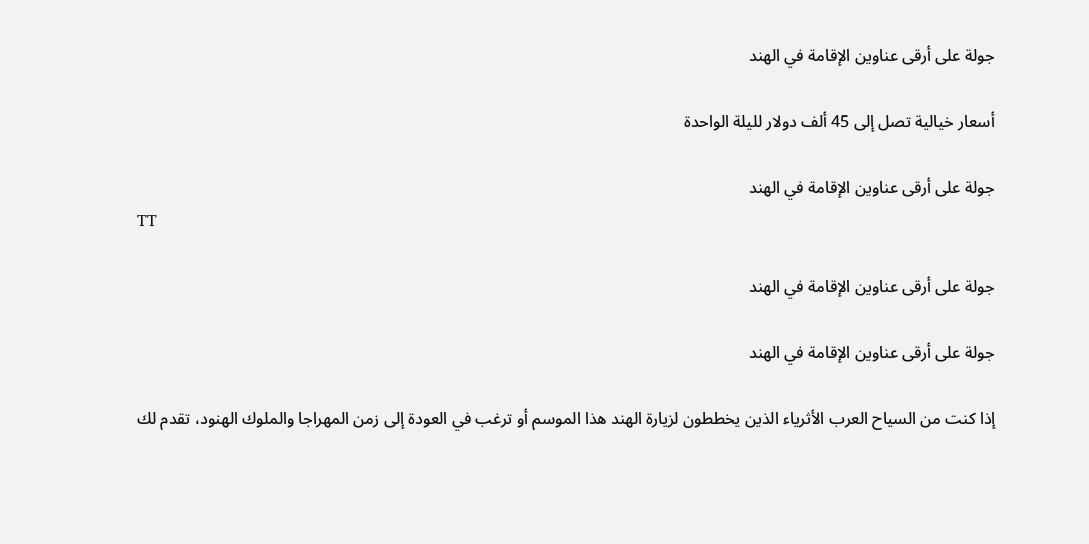جولة على أرقى عناوين الإقامة في الهند

أسعار خيالية تصل إلى 45 ألف دولار لليلة الواحدة

جولة على أرقى عناوين الإقامة في الهند
TT

جولة على أرقى عناوين الإقامة في الهند

جولة على أرقى عناوين الإقامة في الهند

إذا كنت من السياح العرب الأثرياء الذين يخططون لزيارة الهند هذا الموسم أو ترغب في العودة إلى زمن المهراجا والملوك الهنود، تقدم لك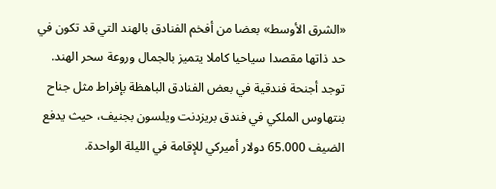«الشرق الأوسط» بعضا من أفخم الفنادق بالهند التي قد تكون في حد ذاتها مقصدا سياحيا كاملا يتميز بالجمال وروعة سحر الهند.
توجد أجنحة فندقية في بعض الفنادق الباهظة بإفراط مثل جناح بنتهاوس الملكي في فندق بريزدنت ويلسون بجنيف، حيث يدفع الضيف 65.000 دولار أميركي للإقامة في الليلة الواحدة.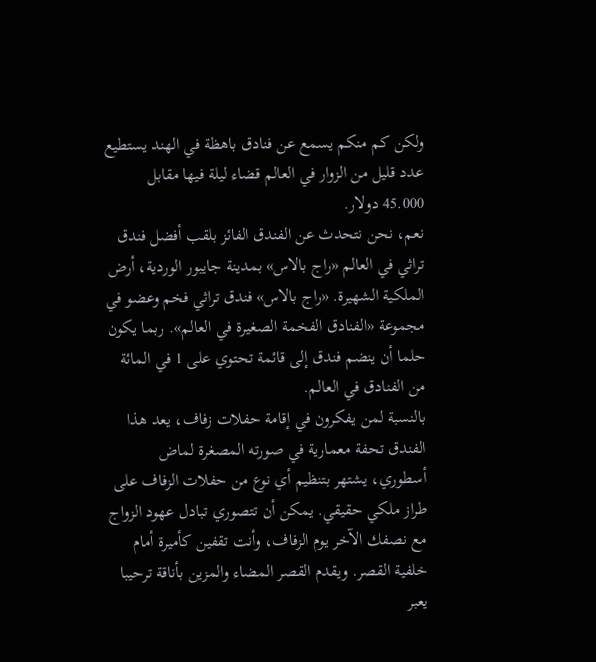ولكن كم منكم يسمع عن فنادق باهظة في الهند يستطيع عدد قليل من الزوار في العالم قضاء ليلة فيها مقابل 45.000 دولار.
نعم، نحن نتحدث عن الفندق الفائز بلقب أفضل فندق تراثي في العالم «راج بالاس» بمدينة جايبور الوردية، أرض الملكية الشهيرة. «راج بالاس» فندق تراثي فخم وعضو في مجموعة «الفنادق الفخمة الصغيرة في العالم». ربما يكون حلما أن ينضم فندق إلى قائمة تحتوي على 1 في المائة من الفنادق في العالم.
بالنسبة لمن يفكرون في إقامة حفلات زفاف، يعد هذا الفندق تحفة معمارية في صورته المصغرة لماض أسطوري، يشتهر بتنظيم أي نوع من حفلات الزفاف على طراز ملكي حقيقي. يمكن أن تتصوري تبادل عهود الزواج مع نصفك الآخر يوم الزفاف، وأنت تقفين كأميرة أمام خلفية القصر. ويقدم القصر المضاء والمزين بأناقة ترحيبا يعبر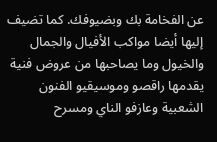عن الفخامة بك وبضيوفك. كما تضيف إليها أيضا مواكب الأفيال والجمال والخيول وما يصاحبها من عروض فنية يقدمها راقصو وموسيقيو الفنون الشعبية وعازفو الناي ومسرح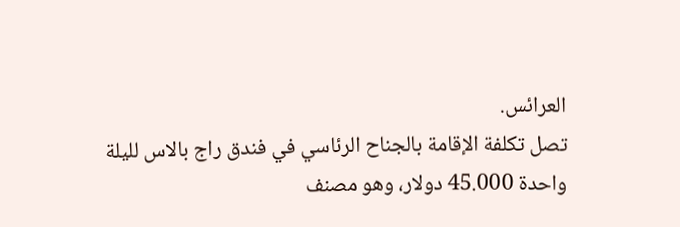العرائس.
تصل تكلفة الإقامة بالجناح الرئاسي في فندق راج بالاس لليلة واحدة 45.000 دولار، وهو مصنف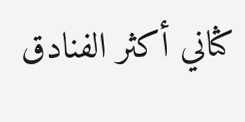كثاني أكثر الفنادق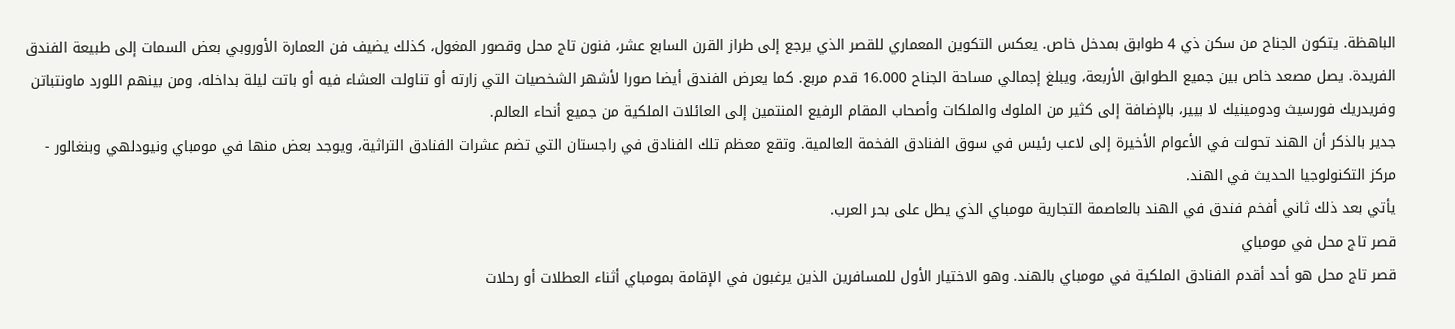الباهظة. يتكون الجناح من سكن ذي 4 طوابق بمدخل خاص. يعكس التكوين المعماري للقصر الذي يرجع إلى طراز القرن السابع عشر، فنون تاج محل وقصور المغول، كذلك يضيف فن العمارة الأوروبي بعض السمات إلى طبيعة الفندق الفريدة. يصل مصعد خاص بين جميع الطوابق الأربعة، ويبلغ إجمالي مساحة الجناح 16.000 قدم مربع. كما يعرض الفندق أيضا صورا لأشهر الشخصيات التي زارته أو تناولت العشاء فيه أو باتت ليلة بداخله، ومن بينهم اللورد ماونتباتن وفريدريك فورسيث ودومينيك لا بيير، بالإضافة إلى كثير من الملوك والملكات وأصحاب المقام الرفيع المنتمين إلى العائلات الملكية من جميع أنحاء العالم.
جدير بالذكر أن الهند تحولت في الأعوام الأخيرة إلى لاعب رئيس في سوق الفنادق الفخمة العالمية. وتقع معظم تلك الفنادق في راجستان التي تضم عشرات الفنادق التراثية، ويوجد بعض منها في مومباي ونيودلهي وبنغالور - مركز التكنولوجيا الحديث في الهند.
يأتي بعد ذلك ثاني أفخم فندق في الهند بالعاصمة التجارية مومباي الذي يطل على بحر العرب.
قصر تاج محل في مومباي
قصر تاج محل هو أحد أقدم الفنادق الملكية في مومباي بالهند. وهو الاختيار الأول للمسافرين الذين يرغبون في الإقامة بمومباي أثناء العطلات أو رحلات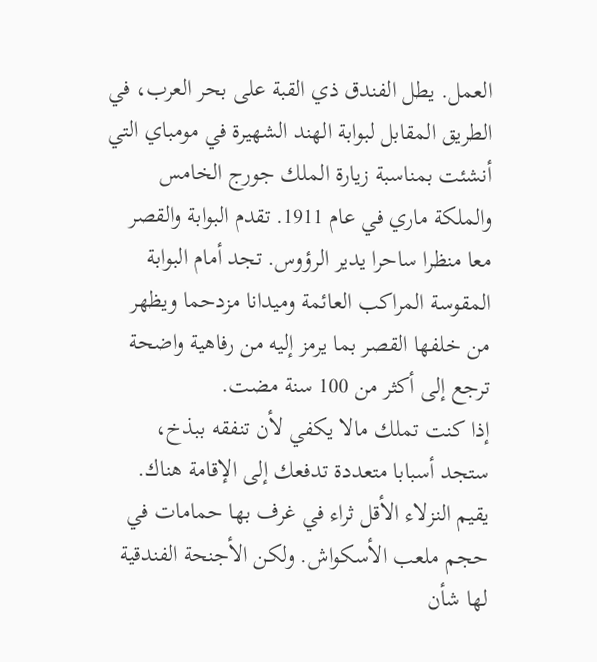العمل. يطل الفندق ذي القبة على بحر العرب، في الطريق المقابل لبوابة الهند الشهيرة في مومباي التي أنشئت بمناسبة زيارة الملك جورج الخامس والملكة ماري في عام 1911. تقدم البوابة والقصر معا منظرا ساحرا يدير الرؤوس. تجد أمام البوابة المقوسة المراكب العائمة وميدانا مزدحما ويظهر من خلفها القصر بما يرمز إليه من رفاهية واضحة ترجع إلى أكثر من 100 سنة مضت.
إذا كنت تملك مالا يكفي لأن تنفقه ببذخ، ستجد أسبابا متعددة تدفعك إلى الإقامة هناك.
يقيم النزلاء الأقل ثراء في غرف بها حمامات في حجم ملعب الأسكواش. ولكن الأجنحة الفندقية لها شأن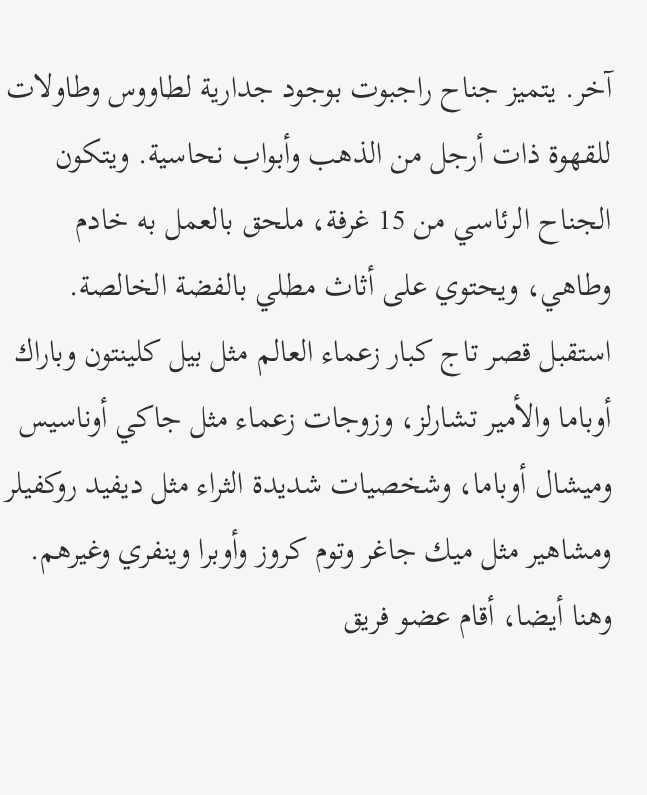آخر. يتميز جناح راجبوت بوجود جدارية لطاووس وطاولات للقهوة ذات أرجل من الذهب وأبواب نحاسية. ويتكون الجناح الرئاسي من 15 غرفة، ملحق بالعمل به خادم وطاهي، ويحتوي على أثاث مطلي بالفضة الخالصة.
استقبل قصر تاج كبار زعماء العالم مثل بيل كلينتون وباراك أوباما والأمير تشارلز، وزوجات زعماء مثل جاكي أوناسيس وميشال أوباما، وشخصيات شديدة الثراء مثل ديفيد روكفيلر ومشاهير مثل ميك جاغر وتوم كروز وأوبرا وينفري وغيرهم. وهنا أيضا، أقام عضو فريق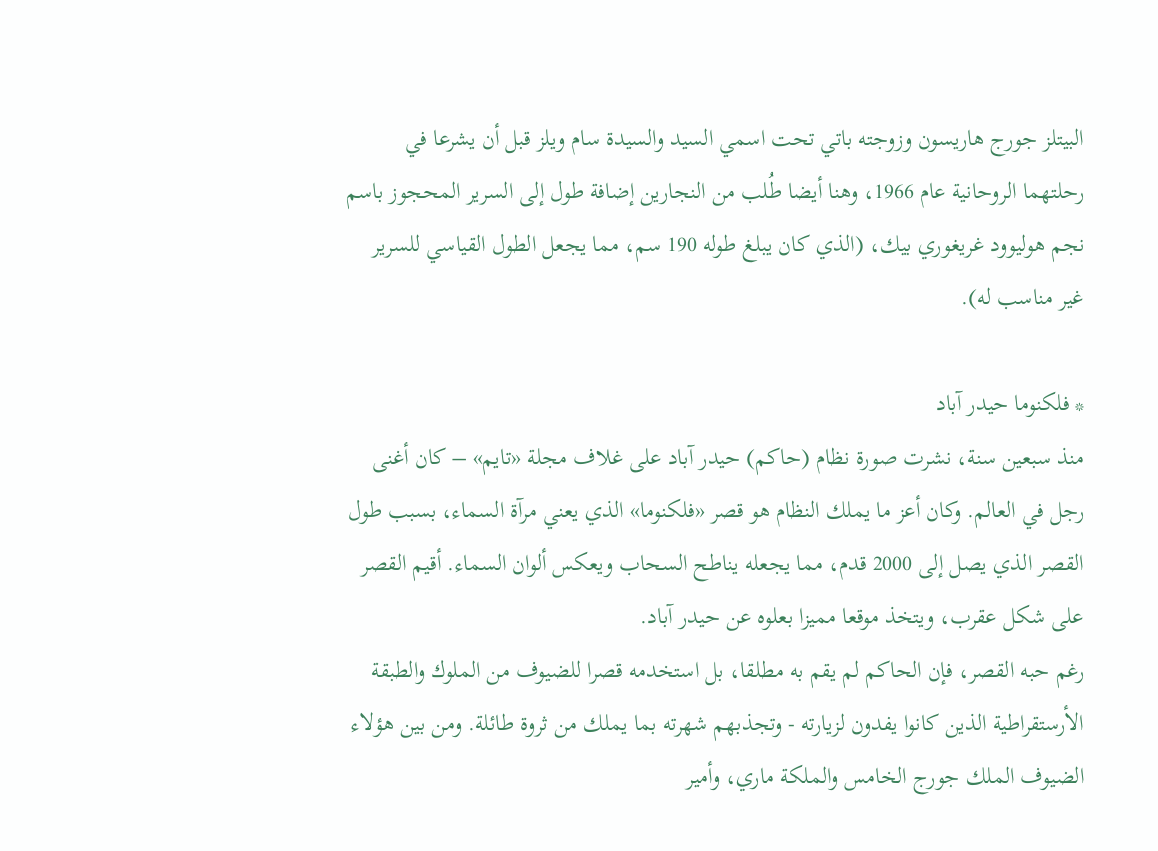البيتلز جورج هاريسون وزوجته باتي تحت اسمي السيد والسيدة سام ويلز قبل أن يشرعا في رحلتهما الروحانية عام 1966، وهنا أيضا طُلب من النجارين إضافة طول إلى السرير المحجوز باسم نجم هوليوود غريغوري بيك، (الذي كان يبلغ طوله 190 سم، مما يجعل الطول القياسي للسرير غير مناسب له).

* فلكنوما حيدر آباد
منذ سبعين سنة، نشرت صورة نظام (حاكم) حيدر آباد على غلاف مجلة «تايم» – كان أغنى رجل في العالم. وكان أعز ما يملك النظام هو قصر «فلكنوما» الذي يعني مرآة السماء، بسبب طول القصر الذي يصل إلى 2000 قدم، مما يجعله يناطح السحاب ويعكس ألوان السماء. أقيم القصر على شكل عقرب، ويتخذ موقعا مميزا بعلوه عن حيدر آباد.
رغم حبه القصر، فإن الحاكم لم يقم به مطلقا، بل استخدمه قصرا للضيوف من الملوك والطبقة الأرستقراطية الذين كانوا يفدون لزيارته - وتجذبهم شهرته بما يملك من ثروة طائلة. ومن بين هؤلاء الضيوف الملك جورج الخامس والملكة ماري، وأمير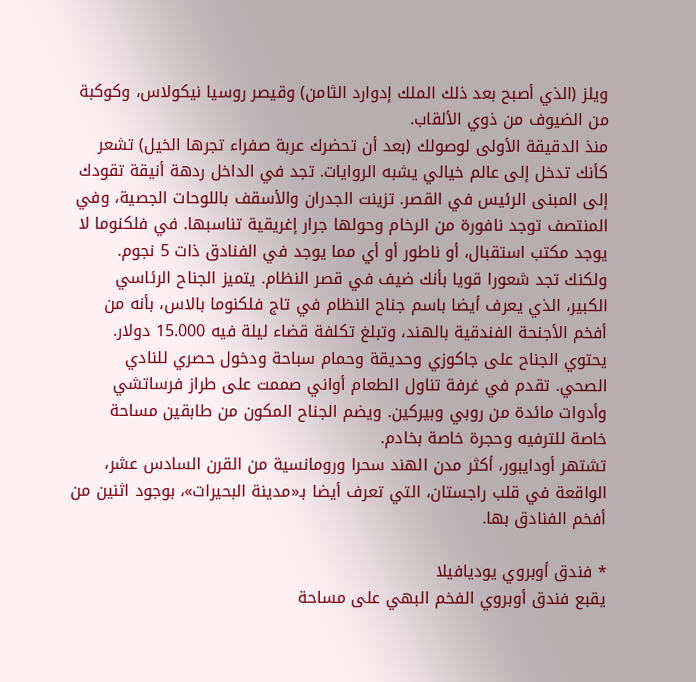ويلز (الذي أصبح بعد ذلك الملك إدوارد الثامن) وقيصر روسيا نيكولاس، وكوكبة من الضيوف من ذوي الألقاب.
منذ الدقيقة الأولى لوصولك (بعد أن تحضرك عربة صفراء تجرها الخيل) تشعر كأنك تدخل إلى عالم خيالي يشبه الروايات. تجد في الداخل ردهة أنيقة تقودك إلى المبنى الرئيس في القصر. تزينت الجدران والأسقف باللوحات الجصية، وفي المنتصف توجد نافورة من الرخام وحولها جرار إغريقية تناسبها. في فلكنوما لا يوجد مكتب استقبال، أو ناطور أو أي مما يوجد في الفنادق ذات 5 نجوم. ولكنك تجد شعورا قويا بأنك ضيف في قصر النظام. يتميز الجناح الرئاسي الكبير، الذي يعرف أيضا باسم جناح النظام في تاج فلكنوما بالاس، بأنه من أفخم الأجنحة الفندقية بالهند، وتبلغ تكلفة قضاء ليلة فيه 15.000 دولار. يحتوي الجناح على جاكوزي وحديقة وحمام سباحة ودخول حصري للنادي الصحي. تقدم في غرفة تناول الطعام أواني صممت على طراز فرساتشي وأدوات مائدة من روبي وبيركين. ويضم الجناح المكون من طابقين مساحة خاصة للترفيه وحجرة خاصة بخادم.
تشتهر أودايبور، أكثر مدن الهند سحرا ورومانسية من القرن السادس عشر، الواقعة في قلب راجستان، التي تعرف أيضا بـ«مدينة البحيرات»، بوجود اثنين من أفخم الفنادق بها.

* فندق أوبروي يوديافيلا
يقبع فندق أوبروي الفخم البهي على مساحة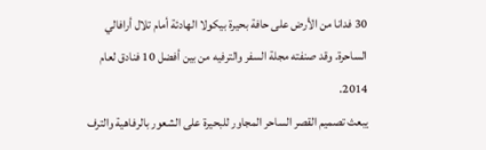30 فدانا من الأرض على حافة بحيرة بيكولا الهادئة أمام تلال أرافالي الساحرة. وقد صنفته مجلة السفر والترفيه من بين أفضل 10 فنادق لعام 2014.
يبعث تصميم القصر الساحر المجاور للبحيرة على الشعور بالرفاهية والترف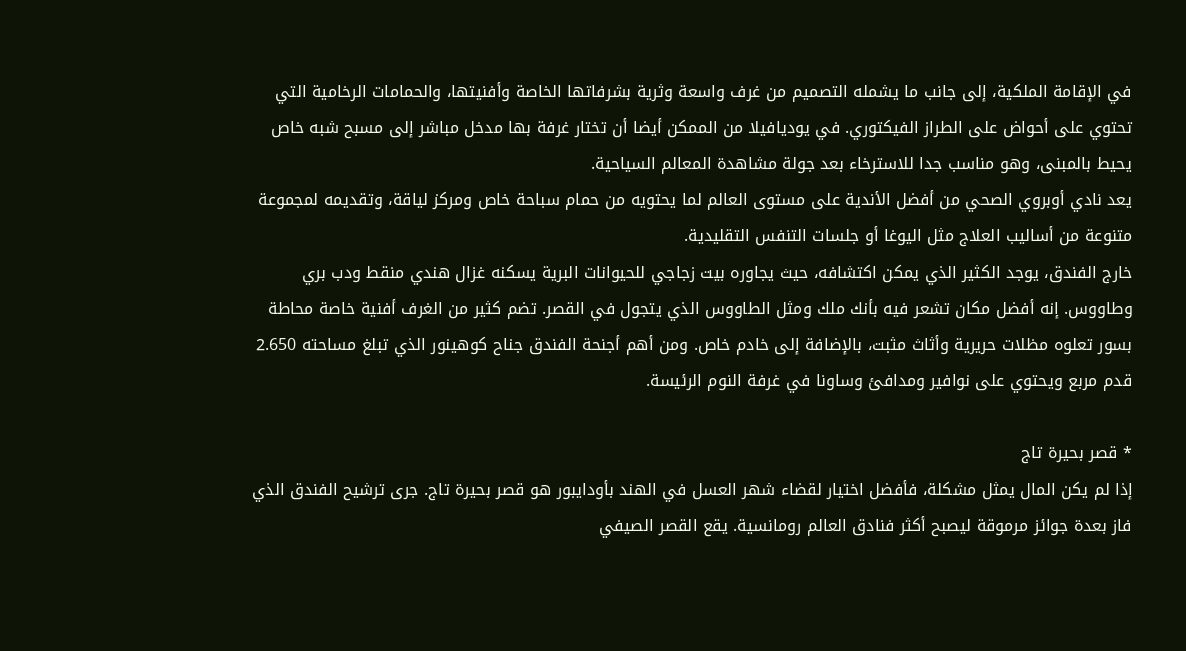في الإقامة الملكية، إلى جانب ما يشمله التصميم من غرف واسعة وثرية بشرفاتها الخاصة وأفنيتها، والحمامات الرخامية التي تحتوي على أحواض على الطراز الفيكتوري. في يوديافيلا من الممكن أيضا أن تختار غرفة بها مدخل مباشر إلى مسبح شبه خاص يحيط بالمبنى، وهو مناسب جدا للاسترخاء بعد جولة مشاهدة المعالم السياحية.
يعد نادي أوبروي الصحي من أفضل الأندية على مستوى العالم لما يحتويه من حمام سباحة خاص ومركز لياقة، وتقديمه لمجموعة متنوعة من أساليب العلاج مثل اليوغا أو جلسات التنفس التقليدية.
خارج الفندق، يوجد الكثير الذي يمكن اكتشافه، حيث يجاوره بيت زجاجي للحيوانات البرية يسكنه غزال هندي منقط ودب بري وطاووس. إنه أفضل مكان تشعر فيه بأنك ملك ومثل الطاووس الذي يتجول في القصر. تضم كثير من الغرف أفنية خاصة محاطة بسور تعلوه مظلات حريرية وأثاث مثبت، بالإضافة إلى خادم خاص. ومن أهم أجنحة الفندق جناح كوهينور الذي تبلغ مساحته 2.650 قدم مربع ويحتوي على نوافير ومدافئ وساونا في غرفة النوم الرئيسة.

* قصر بحيرة تاج
إذا لم يكن المال يمثل مشكلة، فأفضل اختيار لقضاء شهر العسل في الهند بأودايبور هو قصر بحيرة تاج. جرى ترشيح الفندق الذي فاز بعدة جوائز مرموقة ليصبح أكثر فنادق العالم رومانسية. يقع القصر الصيفي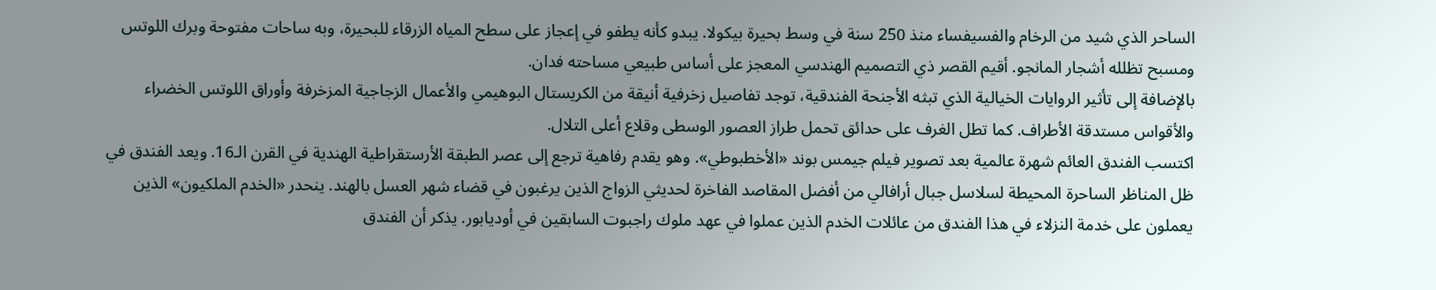الساحر الذي شيد من الرخام والفسيفساء منذ 250 سنة في وسط بحيرة بيكولا. يبدو كأنه يطفو في إعجاز على سطح المياه الزرقاء للبحيرة، وبه ساحات مفتوحة وبرك اللوتس ومسبح تظلله أشجار المانجو. أقيم القصر ذي التصميم الهندسي المعجز على أساس طبيعي مساحته فدان.
بالإضافة إلى تأثير الروايات الخيالية الذي تبثه الأجنحة الفندقية، توجد تفاصيل زخرفية أنيقة من الكريستال البوهيمي والأعمال الزجاجية المزخرفة وأوراق اللوتس الخضراء والأقواس مستدقة الأطراف. كما تطل الغرف على حدائق تحمل طراز العصور الوسطى وقلاع أعلى التلال.
اكتسب الفندق العائم شهرة عالمية بعد تصوير فيلم جيمس بوند «الأخطبوطي». وهو يقدم رفاهية ترجع إلى عصر الطبقة الأرستقراطية الهندية في القرن الـ16. ويعد الفندق في ظل المناظر الساحرة المحيطة لسلاسل جبال أرافالي من أفضل المقاصد الفاخرة لحديثي الزواج الذين يرغبون في قضاء شهر العسل بالهند. ينحدر «الخدم الملكيون» الذين يعملون على خدمة النزلاء في هذا الفندق من عائلات الخدم الذين عملوا في عهد ملوك راجبوت السابقين في أوديابور. يذكر أن الفندق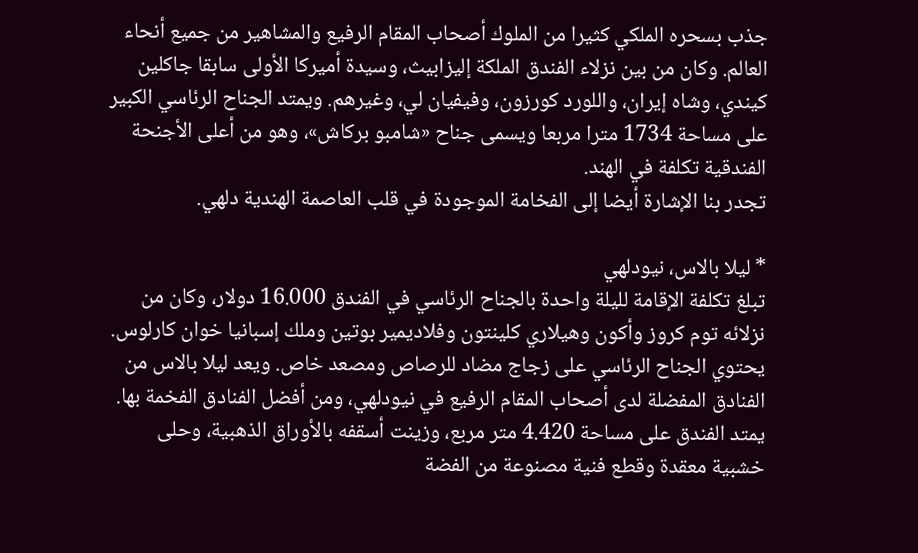جذب بسحره الملكي كثيرا من الملوك أصحاب المقام الرفيع والمشاهير من جميع أنحاء العالم. وكان من بين نزلاء الفندق الملكة إليزابيث، وسيدة أميركا الأولى سابقا جاكلين كيندي، وشاه إيران، واللورد كورزون، وفيفيان لي، وغيرهم. ويمتد الجناح الرئاسي الكبير على مساحة 1734 مترا مربعا ويسمى جناح «شامبو بركاش»، وهو من أعلى الأجنحة الفندقية تكلفة في الهند.
تجدر بنا الإشارة أيضا إلى الفخامة الموجودة في قلب العاصمة الهندية دلهي.

* ليلا بالاس، نيودلهي
تبلغ تكلفة الإقامة لليلة واحدة بالجناح الرئاسي في الفندق 16.000 دولار، وكان من نزلائه توم كروز وأكون وهيلاري كلينتون وفلاديمير بوتين وملك إسبانيا خوان كارلوس. يحتوي الجناح الرئاسي على زجاج مضاد للرصاص ومصعد خاص. ويعد ليلا بالاس من الفنادق المفضلة لدى أصحاب المقام الرفيع في نيودلهي، ومن أفضل الفنادق الفخمة بها. يمتد الفندق على مساحة 4.420 متر مربع، وزينت أسقفه بالأوراق الذهبية، وحلى خشبية معقدة وقطع فنية مصنوعة من الفضة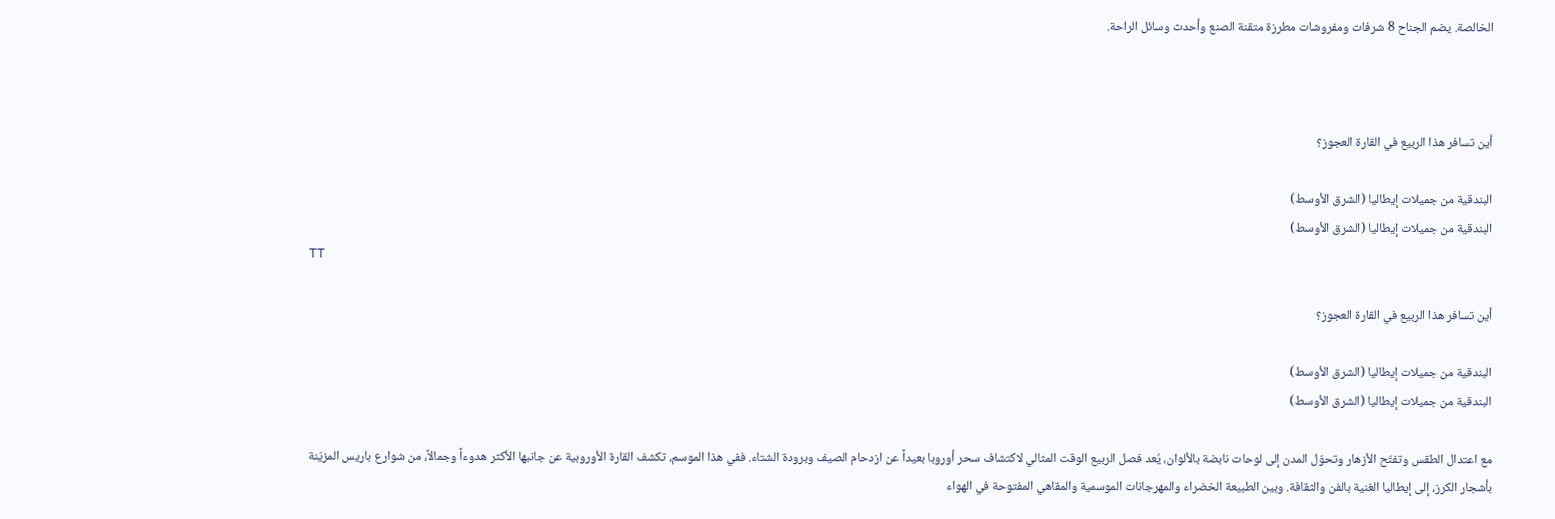الخالصة. يضم الجناح 8 شرفات ومفروشات مطرزة متقنة الصنع وأحدث وسائل الراحة.



أين تسافر هذا الربيع في القارة العجوز؟

البندقية من جميلات إيطاليا (الشرق الأوسط)
البندقية من جميلات إيطاليا (الشرق الأوسط)
TT

أين تسافر هذا الربيع في القارة العجوز؟

البندقية من جميلات إيطاليا (الشرق الأوسط)
البندقية من جميلات إيطاليا (الشرق الأوسط)

مع اعتدال الطقس وتفتّح الأزهار وتحوّل المدن إلى لوحات نابضة بالألوان، يُعد فصل الربيع الوقت المثالي لاكتشاف سحر أوروبا بعيداً عن ازدحام الصيف وبرودة الشتاء. ففي هذا الموسم، تكشف القارة الأوروبية عن جانبها الأكثر هدوءاً وجمالاً، من شوارع باريس المزيّنة بأشجار الكرز، إلى إيطاليا الغنية بالفن والثقافة. وبين الطبيعة الخضراء والمهرجانات الموسمية والمقاهي المفتوحة في الهواء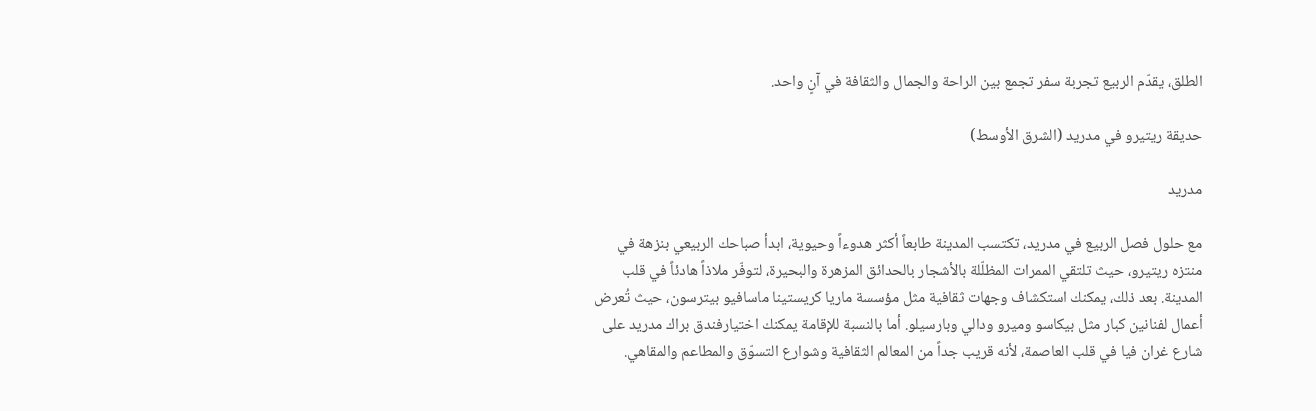الطلق، يقدّم الربيع تجربة سفر تجمع بين الراحة والجمال والثقافة في آنٍ واحد.

حديقة ريتيرو في مدريد (الشرق الأوسط)

مدريد

مع حلول فصل الربيع في مدريد، تكتسب المدينة طابعاً أكثر هدوءاً وحيوية، ابدأ صباحك الربيعي بنزهة في منتزه ريتيرو، حيث تلتقي الممرات المظلّلة بالأشجار بالحدائق المزهرة والبحيرة، لتوفّر ملاذاً هادئاً في قلب المدينة. بعد ذلك، يمكنك استكشاف وجهات ثقافية مثل مؤسسة ماريا كريستينا ماسافيو بيترسون، حيث تُعرض أعمال لفنانين كبار مثل بيكاسو وميرو ودالي وبارسيلو. أما بالنسبة للإقامة يمكنك اختيارفندق براك مدريد على شارع غران فيا في قلب العاصمة، لأنه قريب جداً من المعالم الثقافية وشوارع التسوّق والمطاعم والمقاهي.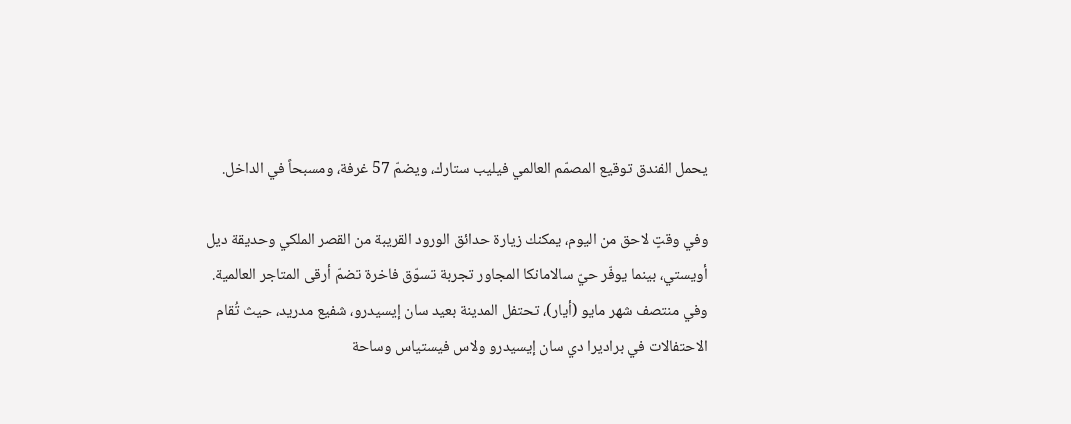يحمل الفندق توقيع المصمّم العالمي فيليب ستارك، ويضمّ 57 غرفة، ومسبحاً في الداخل.

وفي وقتٍ لاحق من اليوم، يمكنك زيارة حدائق الورود القريبة من القصر الملكي وحديقة ديل أويستي، بينما يوفّر حيّ سالامانكا المجاور تجربة تسوّق فاخرة تضمّ أرقى المتاجر العالمية. وفي منتصف شهر مايو (أيار)، تحتفل المدينة بعيد سان إيسيدرو، شفيع مدريد، حيث تُقام الاحتفالات في براديرا دي سان إيسيدرو ولاس فيستياس وساحة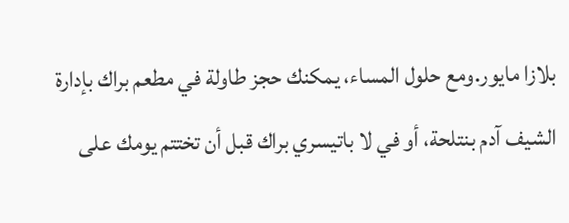بلازا مايور.ومع حلول المساء، يمكنك حجز طاولة في مطعم براك بإدارة الشيف آدم بنتلحة، أو في لا باتيسري براك قبل أن تختتم يومك على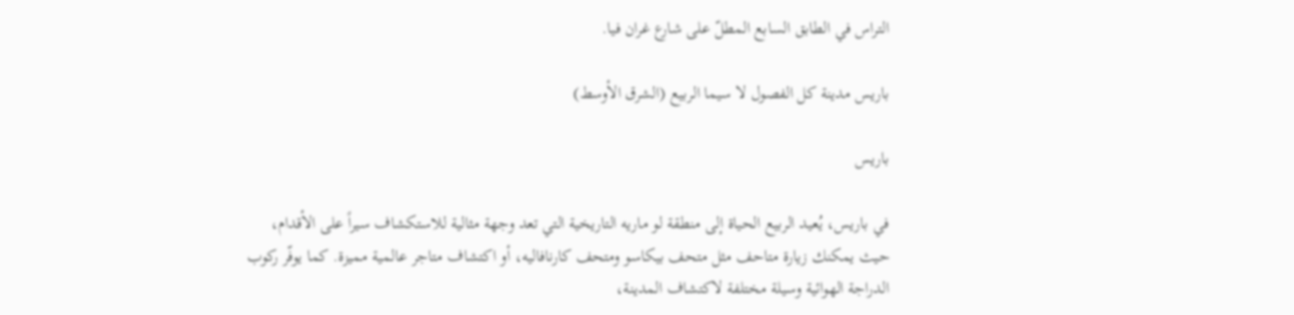التراس في الطابق السابع المطلّ على شارع غران فيا.

باريس مدينة كل الفصول لا سيما الربيع (الشرق الأوسط)

باريس

في باريس، يُعيد الربيع الحياة إلى منطقة لو ماريه التاريخية التي تعد وجهة مثالية للاستكشاف سيراً على الأقدام، حيث يمكنك زيارة متاحف مثل متحف بيكاسو ومتحف كارنافاليه، أو اكتشاف متاجر عالمية مميزة. كما يوفّر ركوب الدراجة الهوائية وسيلة مختلفة لاكتشاف المدينة،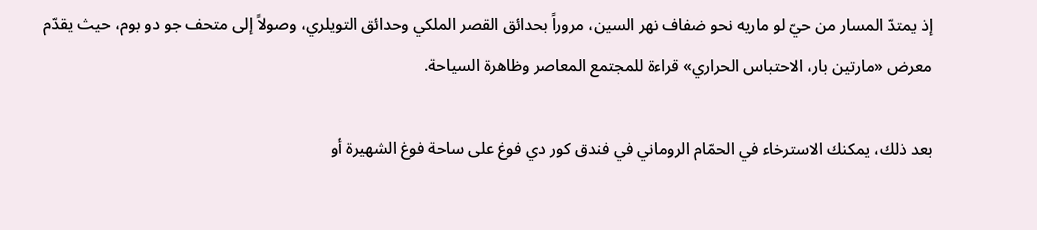إذ يمتدّ المسار من حيّ لو ماريه نحو ضفاف نهر السين، مروراً بحدائق القصر الملكي وحدائق التويلري، وصولاً إلى متحف جو دو بوم، حيث يقدّم معرض «مارتين بار، الاحتباس الحراري» قراءة للمجتمع المعاصر وظاهرة السياحة.

بعد ذلك، يمكنك الاسترخاء في الحمّام الروماني في فندق كور دي فوغ على ساحة فوغ الشهيرة أو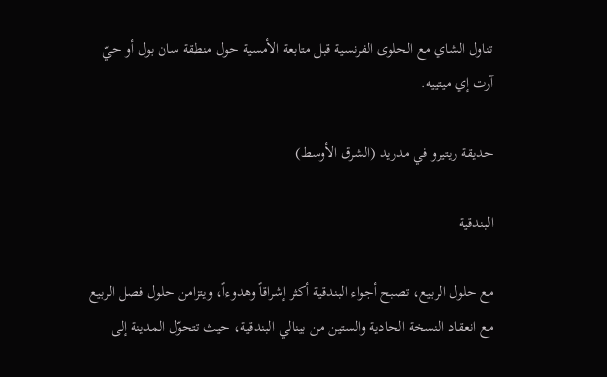تناول الشاي مع الحلوى الفرنسية قبل متابعة الأمسية حول منطقة سان بول أو حيّ آرت إي ميتييه.

حديقة ريتيرو في مدريد (الشرق الأوسط)

البندقية

مع حلول الربيع، تصبح أجواء البندقية أكثر إشراقاً وهدوءاً، ويتزامن حلول فصل الربيع مع انعقاد النسخة الحادية والستين من بينالي البندقية، حيث تتحوّل المدينة إلى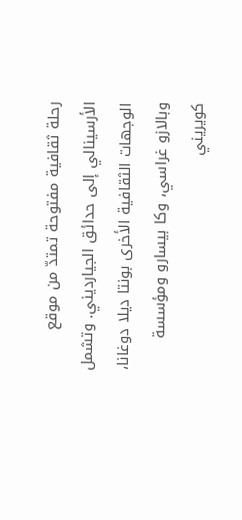رحلة ثقافية مفتوحة تمتدّ من موقع الأرسينالي إلى حدائق الجيارديني. وتشمل الوجهات الثقافية الأخرى بونتا ديلا دوغانا، وبالازو غراسي، وكا بيسارو ومؤسسة كويريني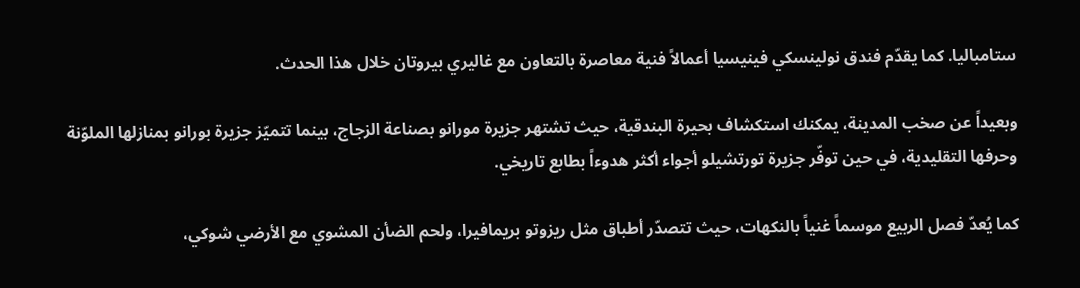ستامباليا. كما يقدّم فندق نولينسكي فينيسيا أعمالاً فنية معاصرة بالتعاون مع غاليري بيروتان خلال هذا الحدث.

وبعيداً عن صخب المدينة، يمكنك استكشاف بحيرة البندقية، حيث تشتهر جزيرة مورانو بصناعة الزجاج، بينما تتميّز جزيرة بورانو بمنازلها الملوّنة وحرفها التقليدية، في حين توفّر جزيرة تورتشيلو أجواء أكثر هدوءاً بطابع تاريخي.

كما يُعدّ فصل الربيع موسماً غنياً بالنكهات، حيث تتصدّر أطباق مثل ريزوتو بريمافيرا، ولحم الضأن المشوي مع الأرضي شوكي،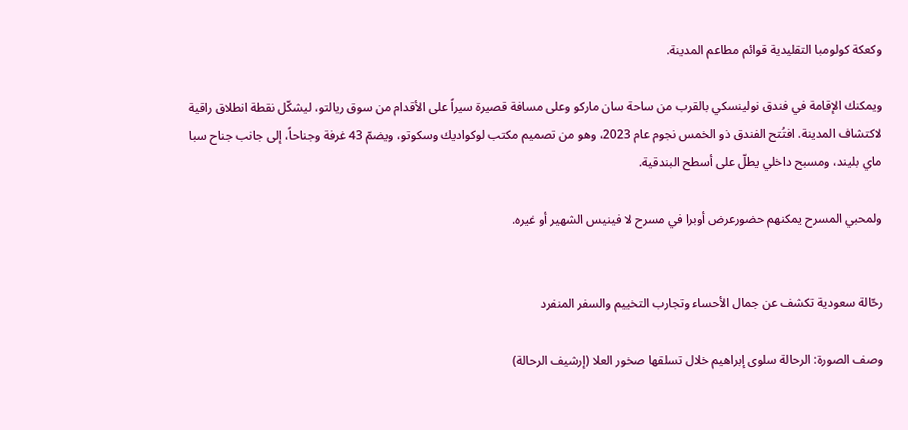وكعكة كولومبا التقليدية قوائم مطاعم المدينة.

ويمكنك الإقامة في فندق نولينسكي بالقرب من ساحة سان ماركو وعلى مسافة قصيرة سيراً على الأقدام من سوق ريالتو، ليشكّل نقطة انطلاق راقية لاكتشاف المدينة. افتُتح الفندق ذو الخمس نجوم عام 2023، وهو من تصميم مكتب لوكواديك وسكوتو، ويضمّ 43 غرفة وجناحاً، إلى جانب جناح سبا ماي بليند، ومسبح داخلي يطلّ على أسطح البندقية.

ولمحبي المسرح يمكنهم حضورعرض أوبرا في مسرح لا فينيس الشهير أو غيره.


رحّالة سعودية تكشف عن جمال الأحساء وتجارب التخييم والسفر المنفرد

وصف الصورة: الرحالة سلوى إبراهيم خلال تسلقها صخور العلا (إرشيف الرحالة)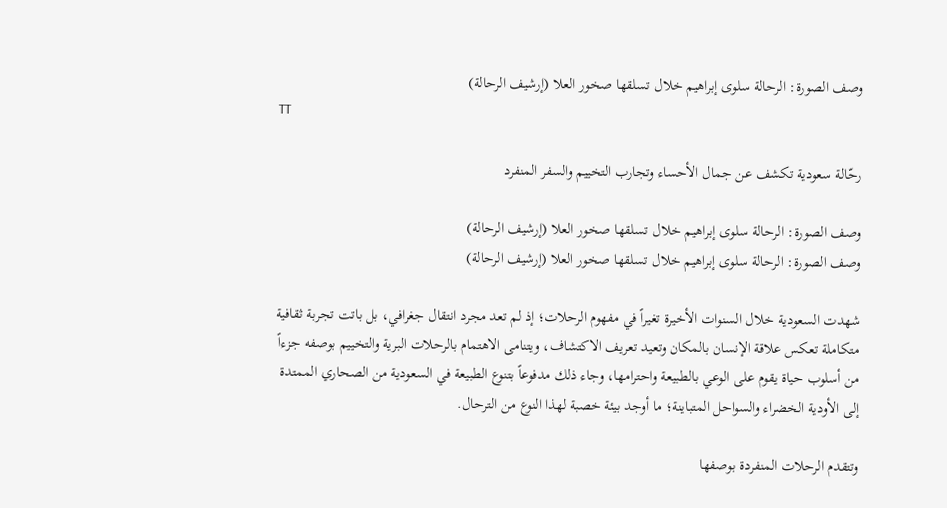وصف الصورة: الرحالة سلوى إبراهيم خلال تسلقها صخور العلا (إرشيف الرحالة)
TT

رحّالة سعودية تكشف عن جمال الأحساء وتجارب التخييم والسفر المنفرد

وصف الصورة: الرحالة سلوى إبراهيم خلال تسلقها صخور العلا (إرشيف الرحالة)
وصف الصورة: الرحالة سلوى إبراهيم خلال تسلقها صخور العلا (إرشيف الرحالة)

شهدت السعودية خلال السنوات الأخيرة تغيراً في مفهوم الرحلات؛ إذ لم تعد مجرد انتقال جغرافي، بل باتت تجربة ثقافية متكاملة تعكس علاقة الإنسان بالمكان وتعيد تعريف الاكتشاف، ويتنامى الاهتمام بالرحلات البرية والتخييم بوصفه جزءاً من أسلوب حياة يقوم على الوعي بالطبيعة واحترامها، وجاء ذلك مدفوعاً بتنوع الطبيعة في السعودية من الصحاري الممتدة إلى الأودية الخضراء والسواحل المتباينة؛ ما أوجد بيئة خصبة لهذا النوع من الترحال.

وتتقدم الرحلات المنفردة بوصفها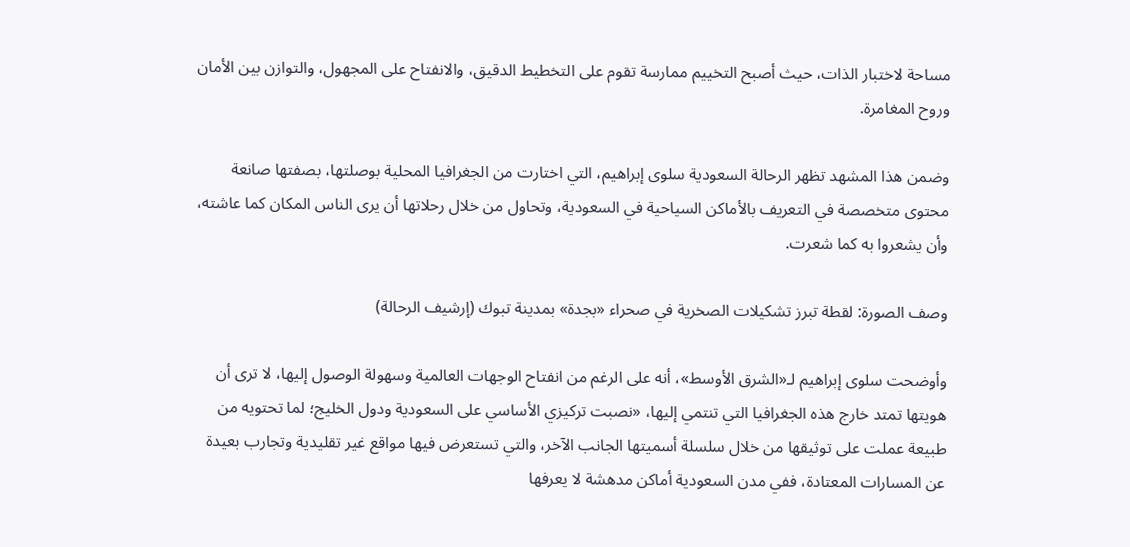مساحة لاختبار الذات، حيث أصبح التخييم ممارسة تقوم على التخطيط الدقيق، والانفتاح على المجهول، والتوازن بين الأمان وروح المغامرة.

وضمن هذا المشهد تظهر الرحالة السعودية سلوى إبراهيم، التي اختارت من الجغرافيا المحلية بوصلتها، بصفتها صانعة محتوى متخصصة في التعريف بالأماكن السياحية في السعودية، وتحاول من خلال رحلاتها أن يرى الناس المكان كما عاشته، وأن يشعروا به كما شعرت.

وصف الصورة: لقطة تبرز تشكيلات الصخرية في صحراء «بجدة» بمدينة تبوك (إرشيف الرحالة)

وأوضحت سلوى إبراهيم لـ«الشرق الأوسط»، أنه على الرغم من انفتاح الوجهات العالمية وسهولة الوصول إليها، لا ترى أن هويتها تمتد خارج هذه الجغرافيا التي تنتمي إليها، «نصبت تركيزي الأساسي على السعودية ودول الخليج؛ لما تحتويه من طبيعة عملت على توثيقها من خلال سلسلة أسميتها الجانب الآخر، والتي تستعرض فيها مواقع غير تقليدية وتجارب بعيدة عن المسارات المعتادة، ففي مدن السعودية أماكن مدهشة لا يعرفها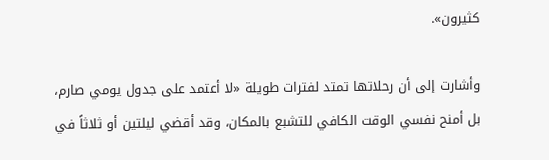كثيرون».

وأشارت إلى أن رحلاتها تمتد لفترات طويلة «لا أعتمد على جدول يومي صارم، بل أمنح نفسي الوقت الكافي للتشبع بالمكان، وقد أقضي ليلتين أو ثلاثاً في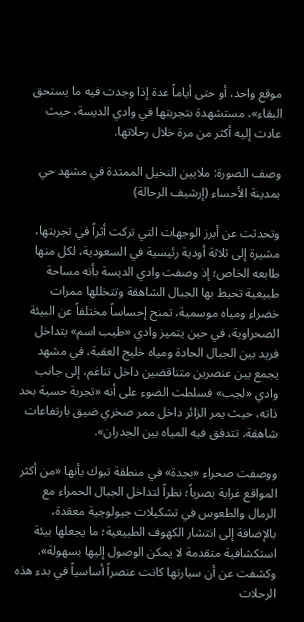موقع واحد، أو حتى أياماً عدة إذا وجدت فيه ما يستحق البقاء»، مستشهدة بتجربتها في وادي الديسة، حيث عادت إليه أكثر من مرة خلال رحلاتها.

وصف الصورة: ملايين النخيل الممتدة في مشهد حي بمدينة الأحساء (إرشيف الرحالة)

وتحدثت عن أبرز الوجهات التي تركت أثراً في تجربتها، مشيرة إلى ثلاثة أودية رئيسية في السعودية، لكل منها طابعه الخاص؛ إذ وصفت وادي الديسة بأنه مساحة طبيعية تحيط بها الجبال الشاهقة وتتخللها ممرات خضراء ومياه موسمية، تمنح إحساساً مختلفاً عن البيئة الصحراوية، في حين يتميز وادي «طيب اسم» بتداخل فريد بين الجبال الحادة ومياه خليج العقبة، في مشهد يجمع بين عنصرين متناقضين داخل تناغم، إلى جانب وادي «لجب» فسلطت الضوء على أنه «تجربة حسية بحد ذاته، حيث يمر الزائر داخل ممر صخري ضيق بارتفاعات شاهقة، تتدفق فيه المياه بين الجدران».

ووصفت صحراء «بجدة» في منطقة تبوك بأنها «من أكثر المواقع غرابة بصرياً؛ نظراً لتداخل الجبال الحمراء مع الرمال والطعوس في تشكيلات جيولوجية معقدة، بالإضافة إلى انتشار الكهوف الطبيعية؛ ما يجعلها بيئة استكشافية متقدمة لا يمكن الوصول إليها بسهولة». وكشفت عن أن سيارتها كانت عنصراً أساسياً في بدء هذه الرحلات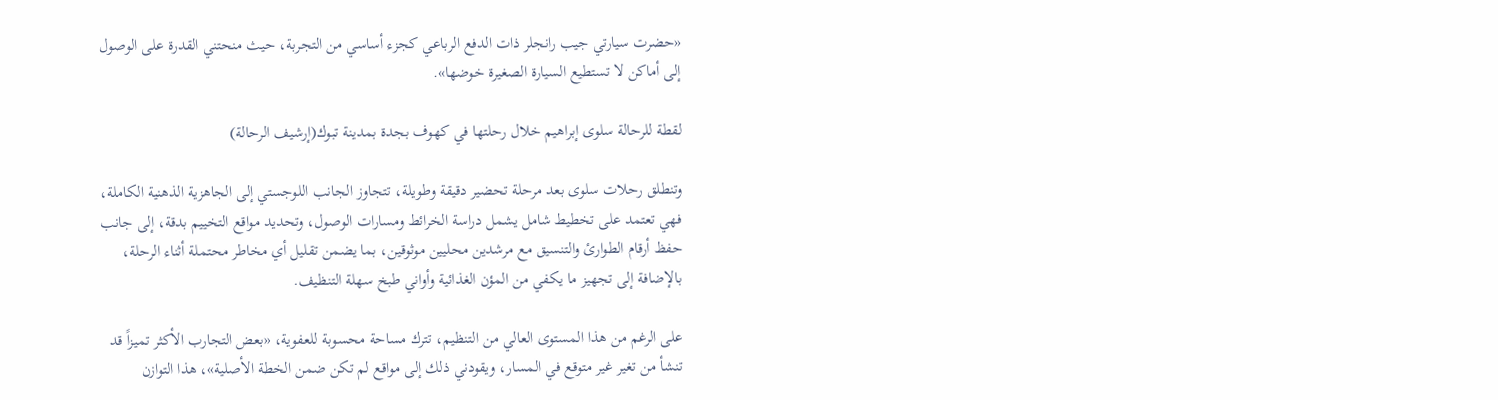«حضرت سيارتي جيب رانجلر ذات الدفع الرباعي كجزء أساسي من التجربة، حيث منحتني القدرة على الوصول إلى أماكن لا تستطيع السيارة الصغيرة خوضها».

لقطة للرحالة سلوى إبراهيم خلال رحلتها في كهوف بجدة بمدينة تبوك(إرشيف الرحالة)

وتنطلق رحلات سلوى بعد مرحلة تحضير دقيقة وطويلة، تتجاوز الجانب اللوجستي إلى الجاهزية الذهنية الكاملة، فهي تعتمد على تخطيط شامل يشمل دراسة الخرائط ومسارات الوصول، وتحديد مواقع التخييم بدقة، إلى جانب حفظ أرقام الطوارئ والتنسيق مع مرشدين محليين موثوقين، بما يضمن تقليل أي مخاطر محتملة أثناء الرحلة، بالإضافة إلى تجهيز ما يكفي من المؤن الغذائية وأواني طبخ سهلة التنظيف.

على الرغم من هذا المستوى العالي من التنظيم، تترك مساحة محسوبة للعفوية، «بعض التجارب الأكثر تميزاً قد تنشأ من تغير غير متوقع في المسار، ويقودني ذلك إلى مواقع لم تكن ضمن الخطة الأصلية»، هذا التوازن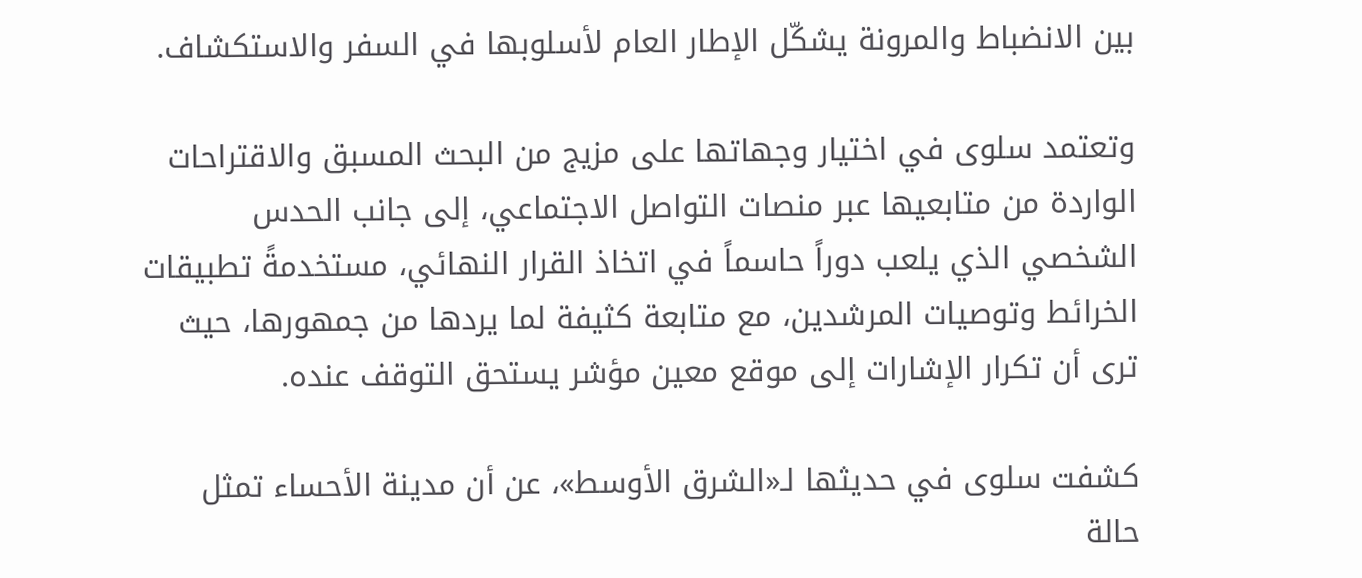بين الانضباط والمرونة يشكّل الإطار العام لأسلوبها في السفر والاستكشاف.

وتعتمد سلوى في اختيار وجهاتها على مزيج من البحث المسبق والاقتراحات الواردة من متابعيها عبر منصات التواصل الاجتماعي، إلى جانب الحدس الشخصي الذي يلعب دوراً حاسماً في اتخاذ القرار النهائي، مستخدمةً تطبيقات الخرائط وتوصيات المرشدين، مع متابعة كثيفة لما يردها من جمهورها، حيث ترى أن تكرار الإشارات إلى موقع معين مؤشر يستحق التوقف عنده.

كشفت سلوى في حديثها لـ«الشرق الأوسط»، عن أن مدينة الأحساء تمثل حالة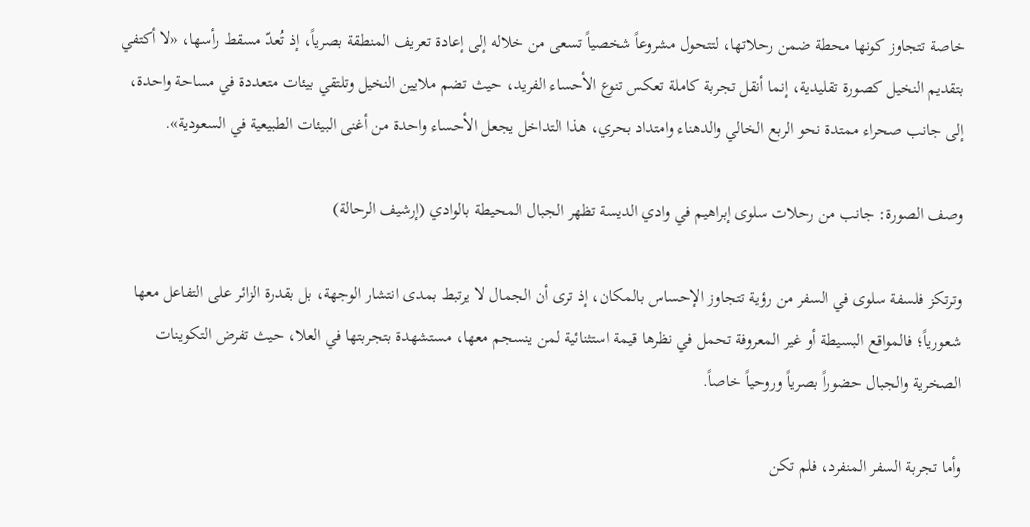خاصة تتجاوز كونها محطة ضمن رحلاتها، لتتحول مشروعاً شخصياً تسعى من خلاله إلى إعادة تعريف المنطقة بصرياً، إذ تُعدّ مسقط رأسها، «لا أكتفي بتقديم النخيل كصورة تقليدية، إنما أنقل تجربة كاملة تعكس تنوع الأحساء الفريد، حيث تضم ملايين النخيل وتلتقي بيئات متعددة في مساحة واحدة، إلى جانب صحراء ممتدة نحو الربع الخالي والدهناء وامتداد بحري، هذا التداخل يجعل الأحساء واحدة من أغنى البيئات الطبيعية في السعودية».

وصف الصورة: جانب من رحلات سلوى إبراهيم في وادي الديسة تظهر الجبال المحيطة بالوادي (إرشيف الرحالة)

وترتكز فلسفة سلوى في السفر من رؤية تتجاوز الإحساس بالمكان، إذ ترى أن الجمال لا يرتبط بمدى انتشار الوجهة، بل بقدرة الزائر على التفاعل معها شعورياً؛ فالمواقع البسيطة أو غير المعروفة تحمل في نظرها قيمة استثنائية لمن ينسجم معها، مستشهدة بتجربتها في العلا، حيث تفرض التكوينات الصخرية والجبال حضوراً بصرياً وروحياً خاصاً.

وأما تجربة السفر المنفرد، فلم تكن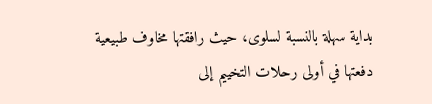بداية سهلة بالنسبة لسلوى، حيث رافقتها مخاوف طبيعية دفعتها في أولى رحلات التخييم إلى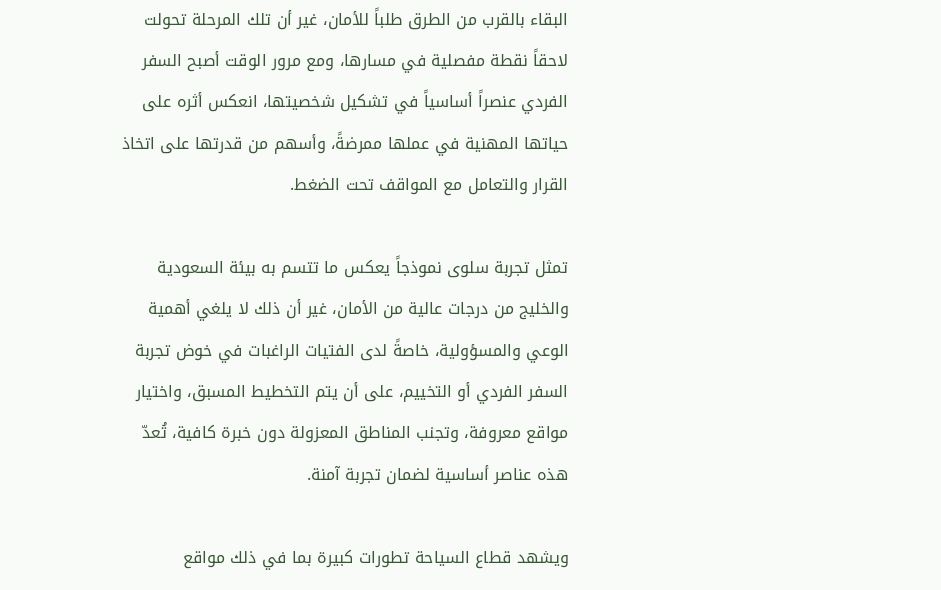البقاء بالقرب من الطرق طلباً للأمان، غير أن تلك المرحلة تحولت لاحقاً نقطة مفصلية في مسارها، ومع مرور الوقت أصبح السفر الفردي عنصراً أساسياً في تشكيل شخصيتها، انعكس أثره على حياتها المهنية في عملها ممرضةً، وأسهم من قدرتها على اتخاذ القرار والتعامل مع المواقف تحت الضغط.

تمثل تجربة سلوى نموذجاً يعكس ما تتسم به بيئة السعودية والخليج من درجات عالية من الأمان، غير أن ذلك لا يلغي أهمية الوعي والمسؤولية، خاصةً لدى الفتيات الراغبات في خوض تجربة السفر الفردي أو التخييم، على أن يتم التخطيط المسبق، واختيار مواقع معروفة، وتجنب المناطق المعزولة دون خبرة كافية، تُعدّ هذه عناصر أساسية لضمان تجربة آمنة.

ويشهد قطاع السياحة تطورات كبيرة بما في ذلك مواقع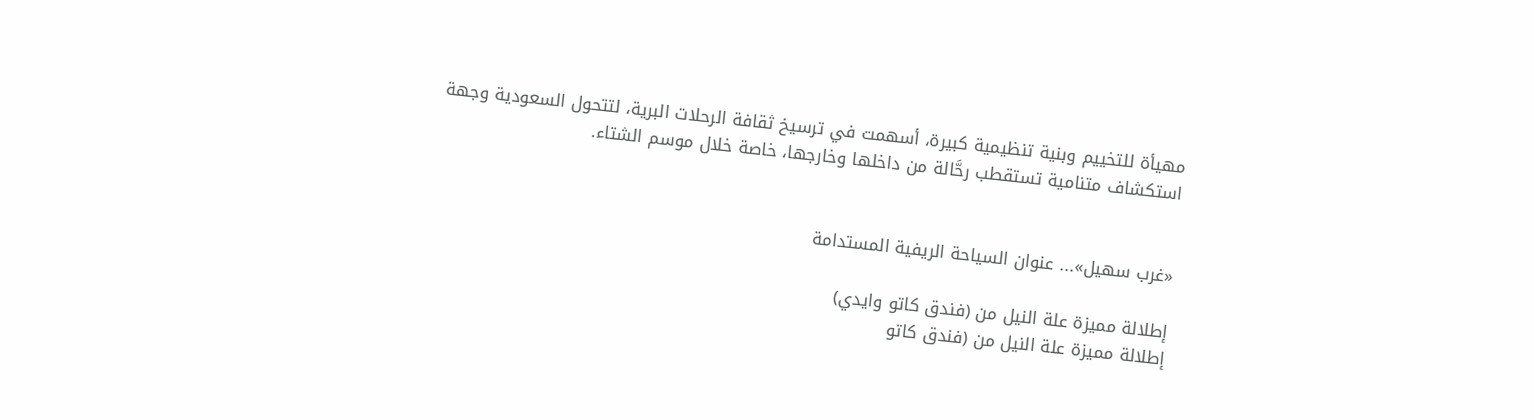مهيأة للتخييم وبنية تنظيمية كبيرة، أسهمت في ترسيخ ثقافة الرحلات البرية، لتتحول السعودية وجهة استكشاف متنامية تستقطب رحَّالة من داخلها وخارجها، خاصة خلال موسم الشتاء.


«غرب سهيل»... عنوان السياحة الريفية المستدامة

إطلالة مميزة علة النيل من (فندق كاتو وايدي)
إطلالة مميزة علة النيل من (فندق كاتو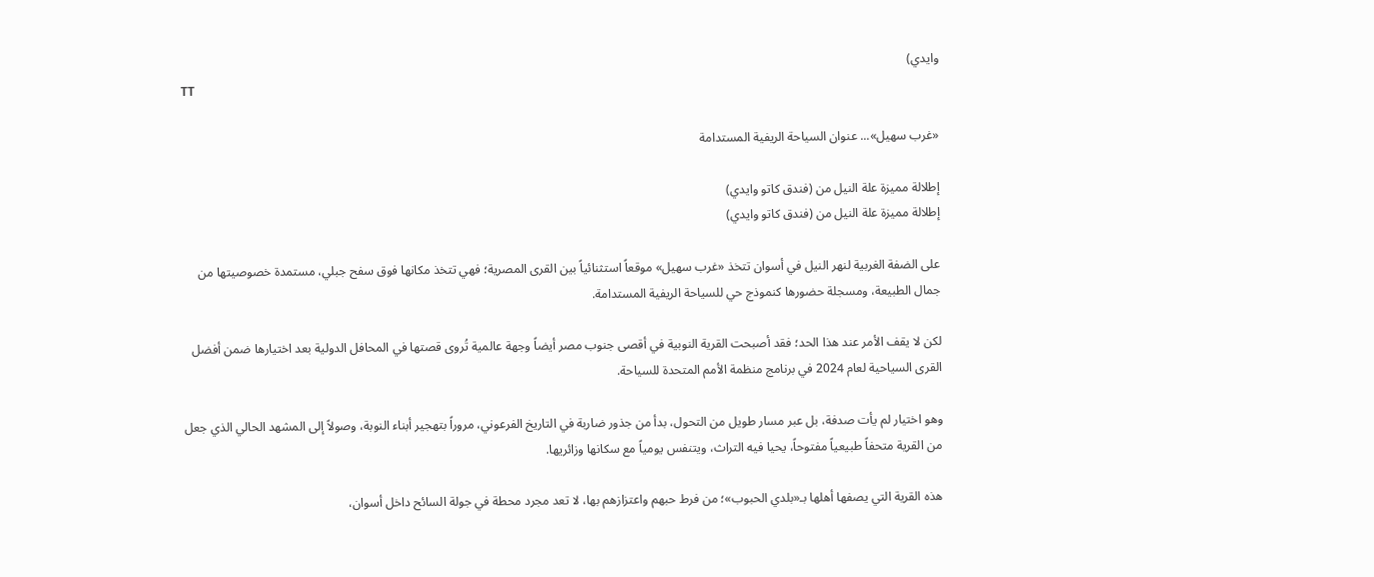وايدي)
TT

«غرب سهيل»... عنوان السياحة الريفية المستدامة

إطلالة مميزة علة النيل من (فندق كاتو وايدي)
إطلالة مميزة علة النيل من (فندق كاتو وايدي)

على الضفة الغربية لنهر النيل في أسوان تتخذ «غرب سهيل» موقعاً استثنائياً بين القرى المصرية؛ فهي تتخذ مكانها فوق سفح جبلي، مستمدة خصوصيتها من جمال الطبيعة، ومسجلة حضورها كنموذج حي للسياحة الريفية المستدامة.

لكن لا يقف الأمر عند هذا الحد؛ فقد أصبحت القرية النوبية في أقصى جنوب مصر أيضاً وجهة عالمية تُروى قصتها في المحافل الدولية بعد اختيارها ضمن أفضل القرى السياحية لعام 2024 في برنامج منظمة الأمم المتحدة للسياحة.

وهو اختيار لم يأت صدفة، بل عبر مسار طويل من التحول، بدأ من جذور ضاربة في التاريخ الفرعوني، مروراً بتهجير أبناء النوبة، وصولاً إلى المشهد الحالي الذي جعل من القرية متحفاً طبيعياً مفتوحاً، يحيا فيه التراث، ويتنفس يومياً مع سكانها وزائريها.

هذه القرية التي يصفها أهلها بـ«بلدي الحبوب»؛ من فرط حبهم واعتزازهم بها، لا تعد مجرد محطة في جولة السائح داخل أسوان،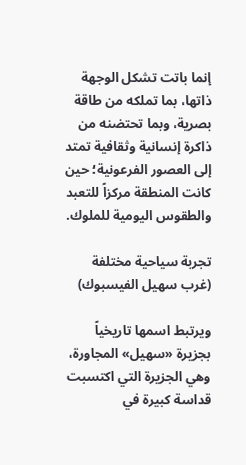إنما باتت تشكل الوجهة ذاتها، بما تملكه من طاقة بصرية، وبما تحتضنه من ذاكرة إنسانية وثقافية تمتد إلى العصور الفرعونية؛ حين كانت المنطقة مركزاً للتعبد والطقوس اليومية للملوك.

تجربة سياحية مختلفة (غرب سهيل الفيسبوك)

ويرتبط اسمها تاريخياً بجزيرة «سهيل» المجاورة، وهي الجزيرة التي اكتسبت قداسة كبيرة في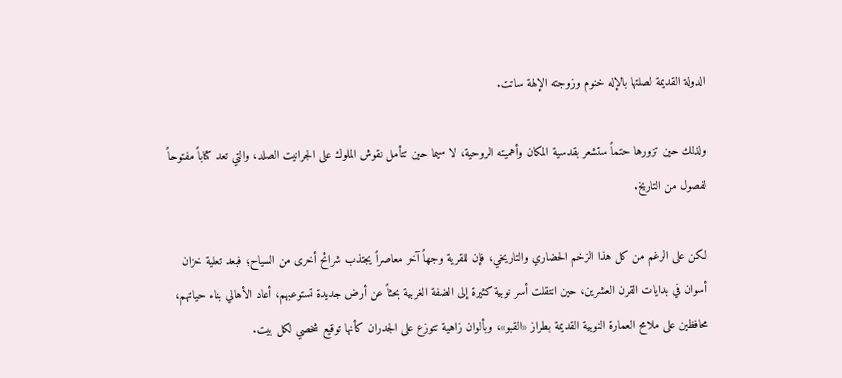الدولة القديمة لصلتها بالإله خنوم وزوجته الإلهة ساتت.

ولذلك حين تزورها حتماً ستشعر بقدسية المكان وأهميته الروحية، لا سيما حين تتأمل نقوش الملوك على الجرانيت الصلد، والتي تعد كتاباً مفتوحاً لفصول من التاريخ.

لكن على الرغم من كل هذا الزخم الحضاري والتاريخي، فإن للقرية وجهاً آخر معاصراً يجتذب شرائح أخرى من السياح؛ فبعد تعلية خزان أسوان في بدايات القرن العشرين، حين انتقلت أسر نوبية كثيرة إلى الضفة الغربية بحثاً عن أرض جديدة تستوعبهم، أعاد الأهالي بناء حياتهم، محافظين على ملامح العمارة النوبية القديمة بطراز «القبو»، وبألوان زاهية تتوزع على الجدران كأنها توقيع شخصي لكل بيت.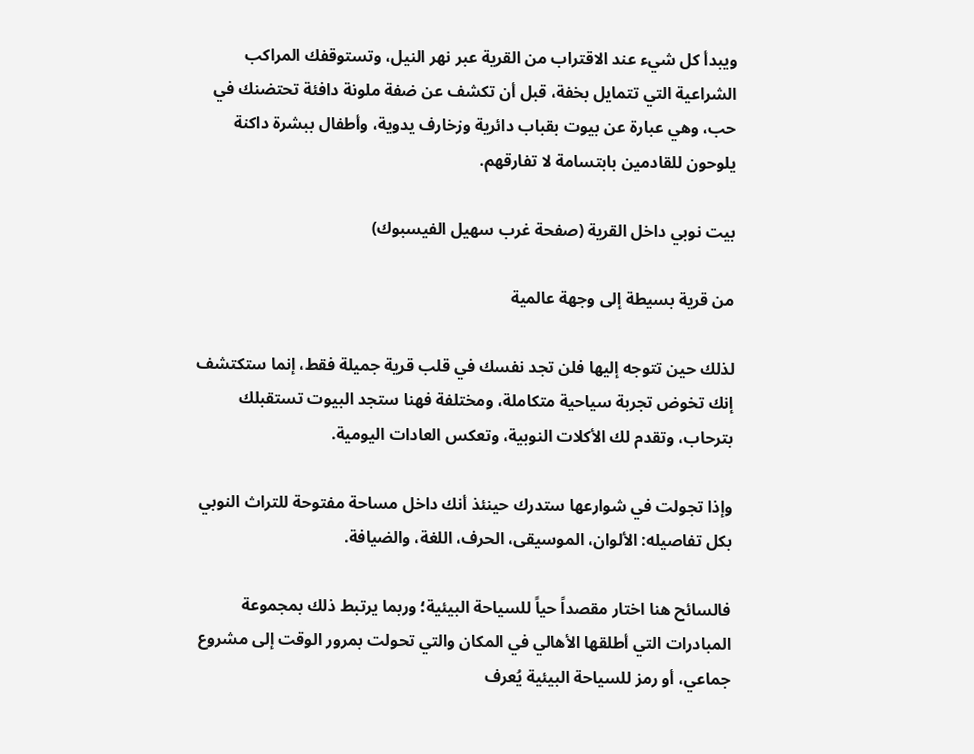ويبدأ كل شيء عند الاقتراب من القرية عبر نهر النيل، وتستوقفك المراكب الشراعية التي تتمايل بخفة، قبل أن تكشف عن ضفة ملونة دافئة تحتضنك في حب، وهي عبارة عن بيوت بقباب دائرية وزخارف يدوية، وأطفال ببشرة داكنة يلوحون للقادمين بابتسامة لا تفارقهم.

بيت نوبي داخل القرية (صفحة غرب سهيل الفيسبوك)

من قرية بسيطة إلى وجهة عالمية

لذلك حين تتوجه إليها فلن تجد نفسك في قلب قرية جميلة فقط، إنما ستكتشف إنك تخوض تجربة سياحية متكاملة، ومختلفة فهنا ستجد البيوت تستقبلك بترحاب، وتقدم لك الأكلات النوبية، وتعكس العادات اليومية.

وإذا تجولت في شوارعها ستدرك حينئذ أنك داخل مساحة مفتوحة للتراث النوبي بكل تفاصيله: الألوان، الموسيقى، الحرف، اللغة، والضيافة.

فالسائح هنا اختار مقصداً حياً للسياحة البيئية؛ وربما يرتبط ذلك بمجموعة المبادرات التي أطلقها الأهالي في المكان والتي تحولت بمرور الوقت إلى مشروع جماعي، أو رمز للسياحة البيئية يُعرف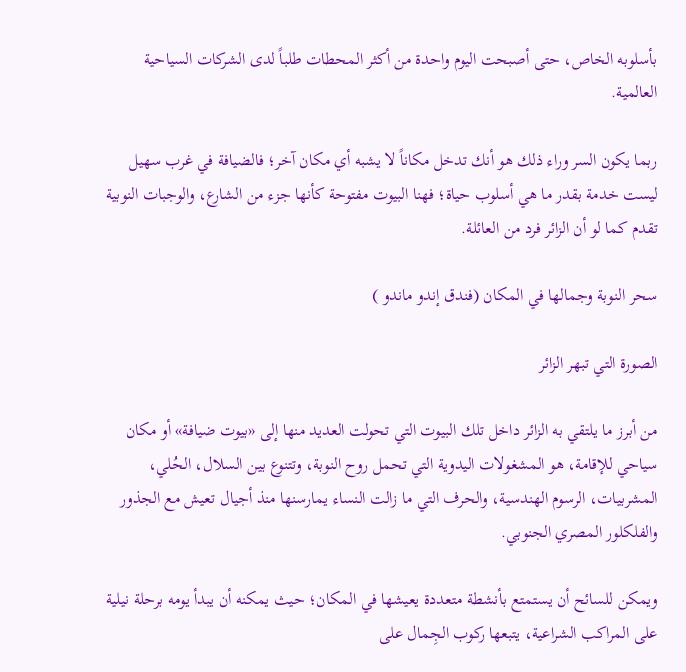بأسلوبه الخاص، حتى أصبحت اليوم واحدة من أكثر المحطات طلباً لدى الشركات السياحية العالمية.

ربما يكون السر وراء ذلك هو أنك تدخل مكاناً لا يشبه أي مكان آخر؛ فالضيافة في غرب سهيل ليست خدمة بقدر ما هي أسلوب حياة؛ فهنا البيوت مفتوحة كأنها جزء من الشارع، والوجبات النوبية تقدم كما لو أن الزائر فرد من العائلة.

سحر النوبة وجمالها في المكان (فندق إندو ماندو )

الصورة التي تبهر الزائر

من أبرز ما يلتقي به الزائر داخل تلك البيوت التي تحولت العديد منها إلى «بيوت ضيافة» أو مكان سياحي للإقامة، هو المشغولات اليدوية التي تحمل روح النوبة، وتتنوع بين السلال، الحُلي، المشربيات، الرسوم الهندسية، والحرف التي ما زالت النساء يمارسنها منذ أجيال تعيش مع الجذور والفلكلور المصري الجنوبي.

ويمكن للسائح أن يستمتع بأنشطة متعددة يعيشها في المكان؛ حيث يمكنه أن يبدأ يومه برحلة نيلية على المراكب الشراعية، يتبعها ركوب الجِمال على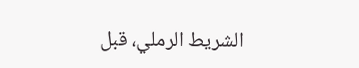الشريط الرملي، قبل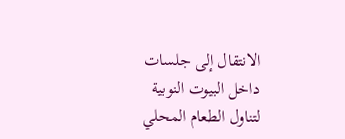الانتقال إلى جلسات داخل البيوت النوبية لتناول الطعام المحلي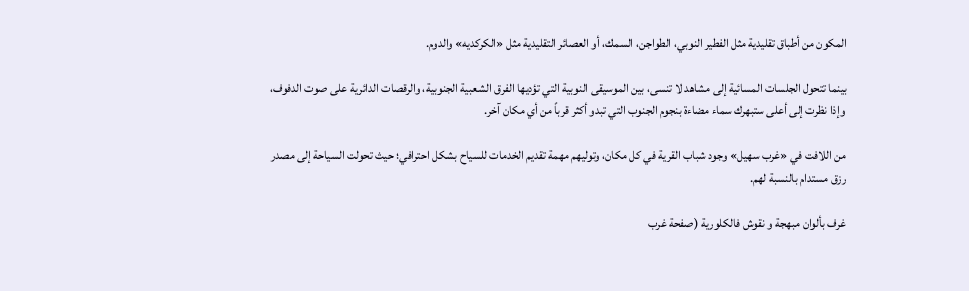المكون من أطباق تقليدية مثل الفطير النوبي، الطواجن، السمك، أو العصائر التقليدية مثل «الكركديه» والدوم.

بينما تتحول الجلسات المسائية إلى مشاهد لا تنسى، بين الموسيقى النوبية التي تؤديها الفرق الشعبية الجنوبية، والرقصات الدائرية على صوت الدفوف، وإذا نظرت إلى أعلى ستبهرك سماء مضاءة بنجوم الجنوب التي تبدو أكثر قرباً من أي مكان آخر.

من اللافت في «غرب سهيل» وجود شباب القرية في كل مكان، وتوليهم مهمة تقديم الخدمات للسياح بشكل احترافي؛ حيث تحولت السياحة إلى مصدر رزق مستدام بالنسبة لهم.

غرف بألوان مبهجة و نقوش فالكلورية (صفحة غرب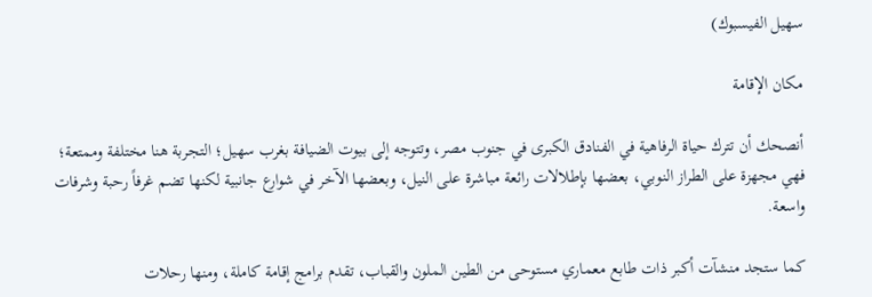سهيل الفيسبوك)

مكان الإقامة

أنصحك أن تترك حياة الرفاهية في الفنادق الكبرى في جنوب مصر، وتتوجه إلى بيوت الضيافة بغرب سهيل؛ التجربة هنا مختلفة وممتعة؛ فهي مجهزة على الطراز النوبي، بعضها بإطلالات رائعة مباشرة على النيل، وبعضها الآخر في شوارع جانبية لكنها تضم غرفاً رحبة وشرفات واسعة.

كما ستجد منشآت أكبر ذات طابع معماري مستوحى من الطين الملون والقباب، تقدم برامج إقامة كاملة، ومنها رحلات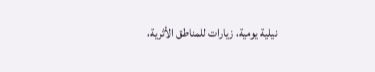نيلية يومية، زيارات للمناطق الأثرية،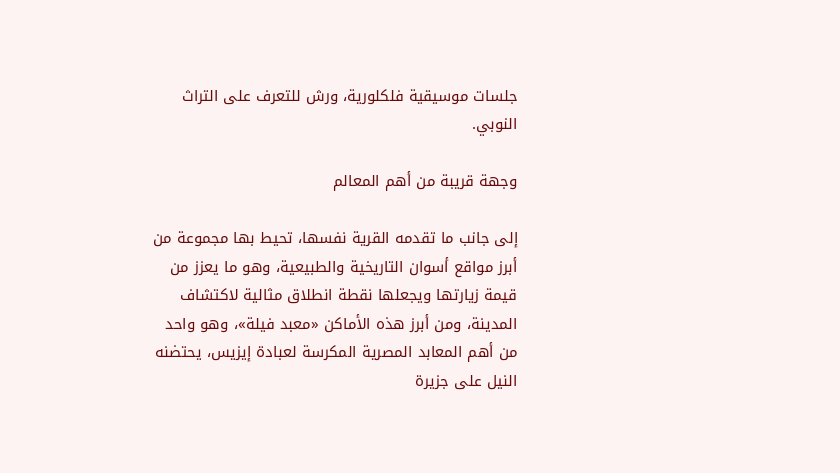جلسات موسيقية فلكلورية، ورش للتعرف على التراث النوبي.

وجهة قريبة من أهم المعالم

إلى جانب ما تقدمه القرية نفسها، تحيط بها مجموعة من أبرز مواقع أسوان التاريخية والطبيعية، وهو ما يعزز من قيمة زيارتها ويجعلها نقطة انطلاق مثالية لاكتشاف المدينة، ومن أبرز هذه الأماكن «معبد فيلة»، وهو واحد من أهم المعابد المصرية المكرسة لعبادة إيزيس، يحتضنه النيل على جزيرة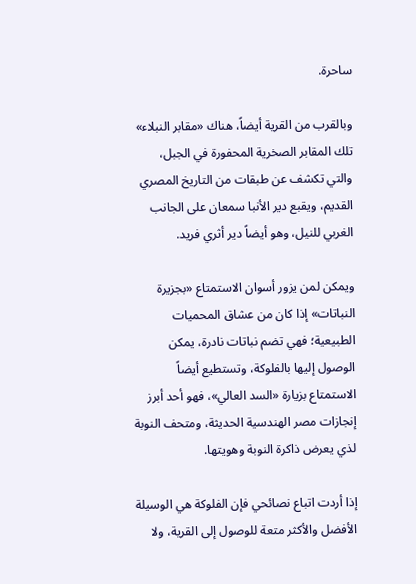ساحرة.

وبالقرب من القرية أيضاً، هناك «مقابر النبلاء» تلك المقابر الصخرية المحفورة في الجبل، والتي تكشف عن طبقات من التاريخ المصري القديم، ويقبع دير الأنبا سمعان على الجانب الغربي للنيل، وهو أيضاً دير أثري فريد.

ويمكن لمن يزور أسوان الاستمتاع «بجزيرة النباتات» إذا كان من عشاق المحميات الطبيعية؛ فهي تضم نباتات نادرة، يمكن الوصول إليها بالفلوكة، وتستطيع أيضاً الاستمتاع بزيارة «السد العالي»، فهو أحد أبرز إنجازات مصر الهندسية الحديثة، ومتحف النوبة لذي يعرض ذاكرة النوبة وهويتها.

إذا أردت اتباع نصائحي فإن الفلوكة هي الوسيلة الأفضل والأكثر متعة للوصول إلى القرية، ولا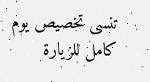تنسى تخصيص يوم كامل للزيارة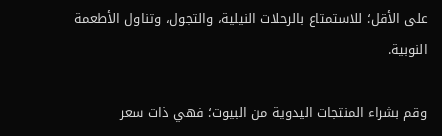على الأقل؛ للاستمتاع بالرحلات النيلية، والتجول، وتناول الأطعمة النوبية.

وقم بشراء المنتجات اليدوية من البيوت؛ فهي ذات سعر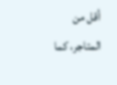أقل من المتاجر، كما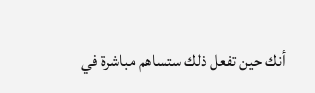أنك حين تفعل ذلك ستساهم مباشرة في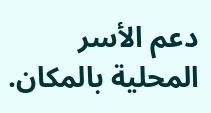دعم الأسر المحلية بالمكان.